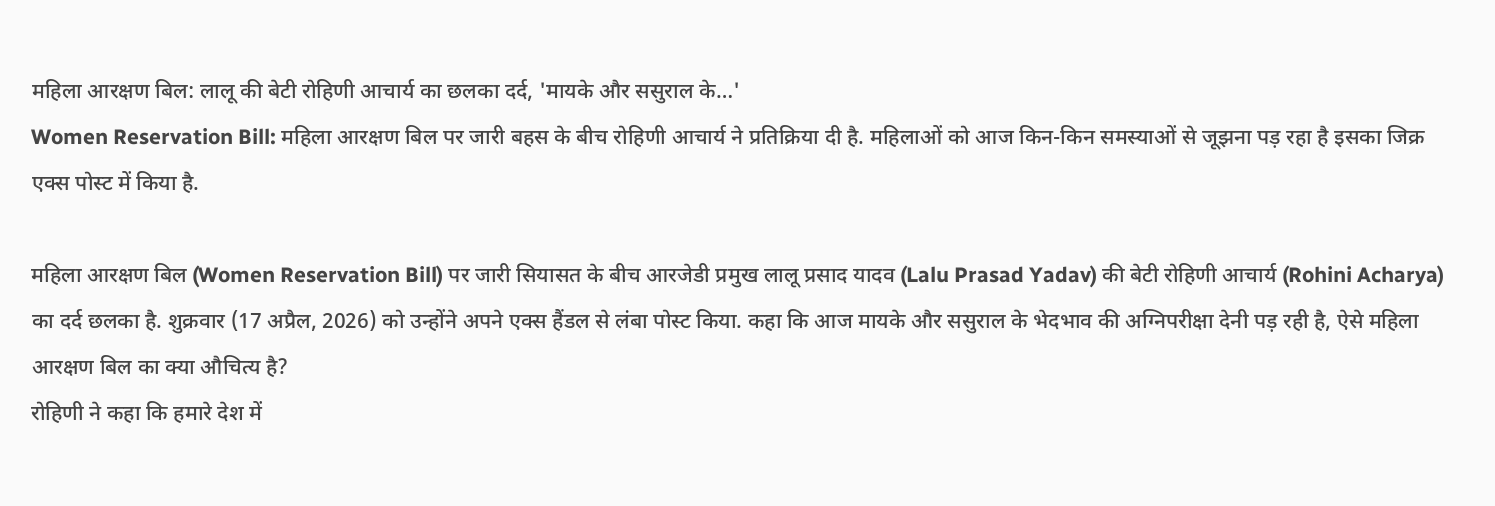महिला आरक्षण बिल: लालू की बेटी रोहिणी आचार्य का छलका दर्द, 'मायके और ससुराल के…'
Women Reservation Bill: महिला आरक्षण बिल पर जारी बहस के बीच रोहिणी आचार्य ने प्रतिक्रिया दी है. महिलाओं को आज किन-किन समस्याओं से जूझना पड़ रहा है इसका जिक्र एक्स पोस्ट में किया है.

महिला आरक्षण बिल (Women Reservation Bill) पर जारी सियासत के बीच आरजेडी प्रमुख लालू प्रसाद यादव (Lalu Prasad Yadav) की बेटी रोहिणी आचार्य (Rohini Acharya) का दर्द छलका है. शुक्रवार (17 अप्रैल, 2026) को उन्होंने अपने एक्स हैंडल से लंबा पोस्ट किया. कहा कि आज मायके और ससुराल के भेदभाव की अग्निपरीक्षा देनी पड़ रही है, ऐसे महिला आरक्षण बिल का क्या औचित्य है?
रोहिणी ने कहा कि हमारे देश में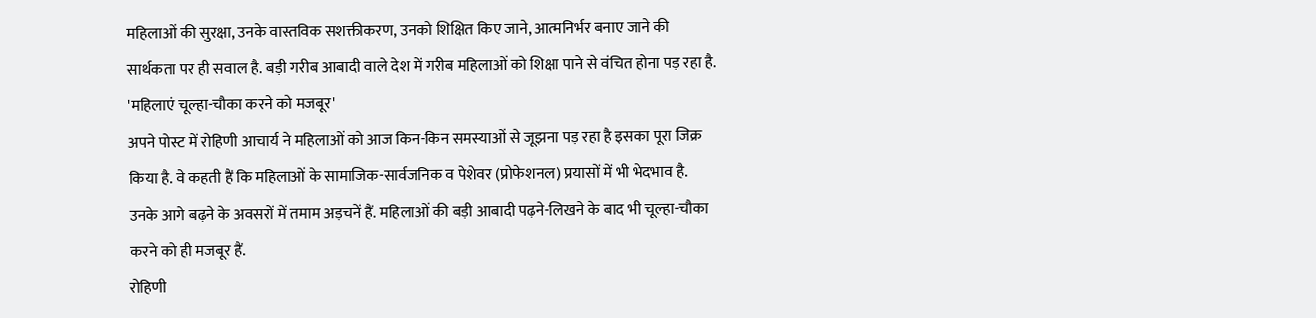महिलाओं की सुरक्षा, उनके वास्तविक सशक्तीकरण, उनको शिक्षित किए जाने, आत्मनिर्भर बनाए जाने की सार्थकता पर ही सवाल है. बड़ी गरीब आबादी वाले देश में गरीब महिलाओं को शिक्षा पाने से वंचित होना पड़ रहा है.
'महिलाएं चूल्हा-चौका करने को मजबूर'
अपने पोस्ट में रोहिणी आचार्य ने महिलाओं को आज किन-किन समस्याओं से जूझना पड़ रहा है इसका पूरा जिक्र किया है. वे कहती हैं कि महिलाओं के सामाजिक-सार्वजनिक व पेशेवर (प्रोफेशनल) प्रयासों में भी भेदभाव है. उनके आगे बढ़ने के अवसरों में तमाम अड़चनें हैं. महिलाओं की बड़ी आबादी पढ़ने-लिखने के बाद भी चूल्हा-चौका करने को ही मजबूर हैं.
रोहिणी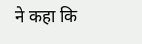ने कहा कि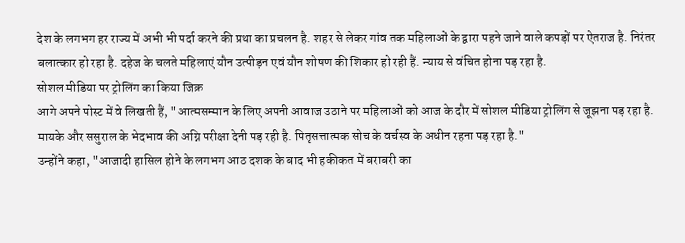देश के लगभग हर राज्य में अभी भी पर्दा करने की प्रथा का प्रचलन है. शहर से लेकर गांव तक महिलाओं के द्वारा पहने जाने वाले कपड़ों पर ऐतराज है. निरंतर बलात्कार हो रहा है. दहेज के चलते महिलाएं यौन उत्पीड़न एवं यौन शोषण की शिकार हो रही हैं. न्याय से वंचित होना पड़ रहा है.
सोशल मीडिया पर ट्रोलिंग का किया जिक्र
आगे अपने पोस्ट में वे लिखती हैं, "आत्मसम्मान के लिए अपनी आवाज उठाने पर महिलाओं को आज के दौर में सोशल मीडिया ट्रोलिंग से जूझना पड़ रहा है. मायके और ससुराल के भेदभाव की अग्नि परीक्षा देनी पड़ रही है. पितृसत्तात्मक सोच के वर्चस्व के अधीन रहना पड़ रहा है."
उन्होंने कहा, "आजादी हासिल होने के लगभग आठ दशक के बाद भी हकीकत में बराबरी का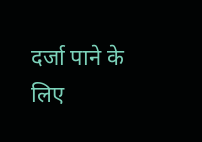दर्जा पाने के लिए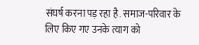संघर्ष करना पड़ रहा है. समाज-परिवार के लिए किए गए उनके त्याग को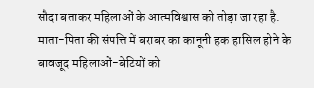सौदा बताकर महिलाओं के आत्मविश्वास को तोड़ा जा रहा है. माता-पिता की संपत्ति में बराबर का कानूनी हक हासिल होने के बावजूद महिलाओं-बेटियों को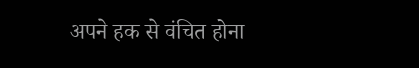अपने हक से वंचित होना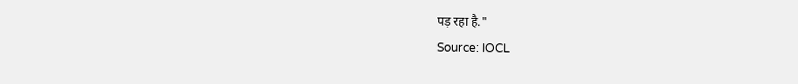पड़ रहा है."
Source: IOCL